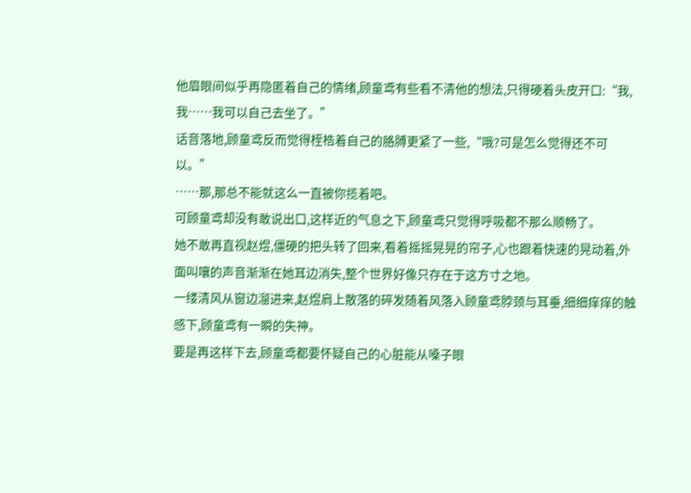他眉眼间似乎再隐匿着自己的情绪,顾童鸢有些看不清他的想法,只得硬着头皮开口:“我,我……我可以自己去坐了。”
话音落地,顾童鸢反而觉得桎梏着自己的胳膊更紧了一些,“哦?可是怎么觉得还不可以。”
……那,那总不能就这么一直被你揽着吧。
可顾童鸢却没有敢说出口,这样近的气息之下,顾童鸢只觉得呼吸都不那么顺畅了。
她不敢再直视赵煜,僵硬的把头转了回来,看着摇摇晃晃的帘子,心也跟着快速的晃动着,外面叫嚷的声音渐渐在她耳边消失,整个世界好像只存在于这方寸之地。
一缕清风从窗边溜进来,赵煜肩上散落的碎发随着风落入顾童鸢脖颈与耳垂,细细痒痒的触感下,顾童鸢有一瞬的失神。
要是再这样下去,顾童鸢都要怀疑自己的心脏能从嗓子眼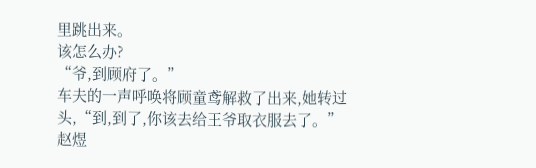里跳出来。
该怎么办?
“爷,到顾府了。”
车夫的一声呼唤将顾童鸢解救了出来,她转过头,“到,到了,你该去给王爷取衣服去了。”
赵煜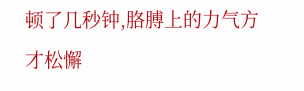顿了几秒钟,胳膊上的力气方才松懈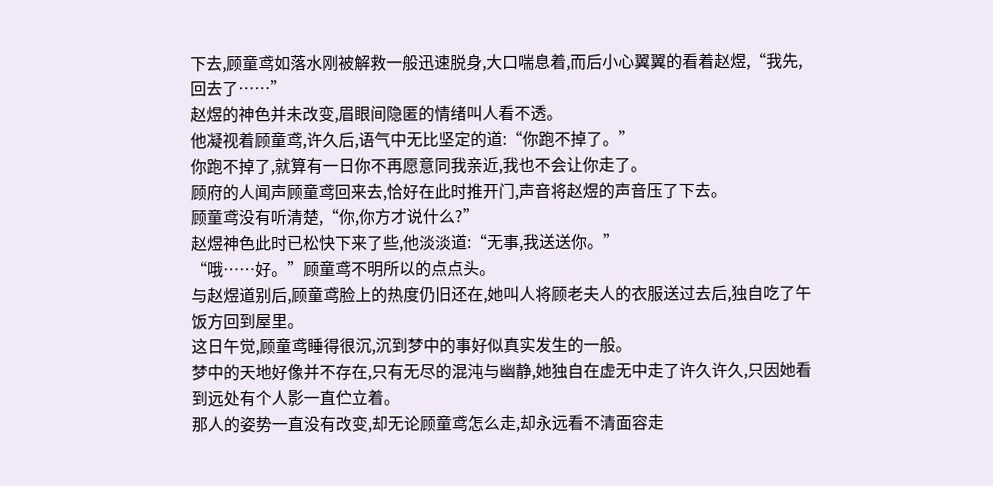下去,顾童鸢如落水刚被解救一般迅速脱身,大口喘息着,而后小心翼翼的看着赵煜,“我先,回去了……”
赵煜的神色并未改变,眉眼间隐匿的情绪叫人看不透。
他凝视着顾童鸢,许久后,语气中无比坚定的道:“你跑不掉了。”
你跑不掉了,就算有一日你不再愿意同我亲近,我也不会让你走了。
顾府的人闻声顾童鸢回来去,恰好在此时推开门,声音将赵煜的声音压了下去。
顾童鸢没有听清楚,“你,你方才说什么?”
赵煜神色此时已松快下来了些,他淡淡道:“无事,我送送你。”
“哦……好。”顾童鸢不明所以的点点头。
与赵煜道别后,顾童鸢脸上的热度仍旧还在,她叫人将顾老夫人的衣服送过去后,独自吃了午饭方回到屋里。
这日午觉,顾童鸢睡得很沉,沉到梦中的事好似真实发生的一般。
梦中的天地好像并不存在,只有无尽的混沌与幽静,她独自在虚无中走了许久许久,只因她看到远处有个人影一直伫立着。
那人的姿势一直没有改变,却无论顾童鸢怎么走,却永远看不清面容走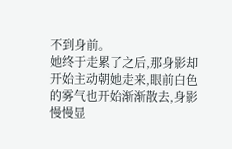不到身前。
她终于走累了之后,那身影却开始主动朝她走来,眼前白色的雾气也开始渐渐散去,身影慢慢显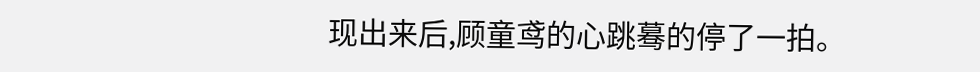现出来后,顾童鸢的心跳蓦的停了一拍。